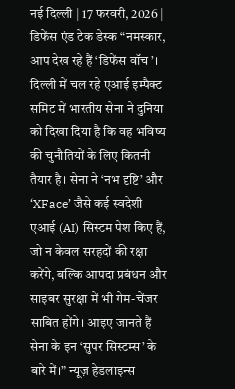नई दिल्ली | 17 फरवरी, 2026 | डिफेंस एंड टेक डेस्क “नमस्कार, आप देख रहे हैं ‘डिफेंस वॉच’। दिल्ली में चल रहे एआई इम्पैक्ट समिट में भारतीय सेना ने दुनिया को दिखा दिया है कि वह भविष्य की चुनौतियों के लिए कितनी तैयार है। सेना ने ‘नभ दृष्टि’ और ‘XFace’ जैसे कई स्वदेशी एआई (AI) सिस्टम पेश किए हैं, जो न केवल सरहदों की रक्षा करेंगे, बल्कि आपदा प्रबंधन और साइबर सुरक्षा में भी गेम-चेंजर साबित होंगे। आइए जानते हैं सेना के इन ‘सुपर सिस्टम्स’ के बारे में।” न्यूज़ हेडलाइन्स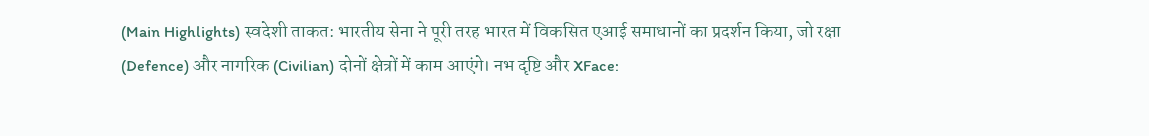(Main Highlights) स्वदेशी ताकत: भारतीय सेना ने पूरी तरह भारत में विकसित एआई समाधानों का प्रदर्शन किया, जो रक्षा (Defence) और नागरिक (Civilian) दोनों क्षेत्रों में काम आएंगे। नभ दृष्टि और XFace: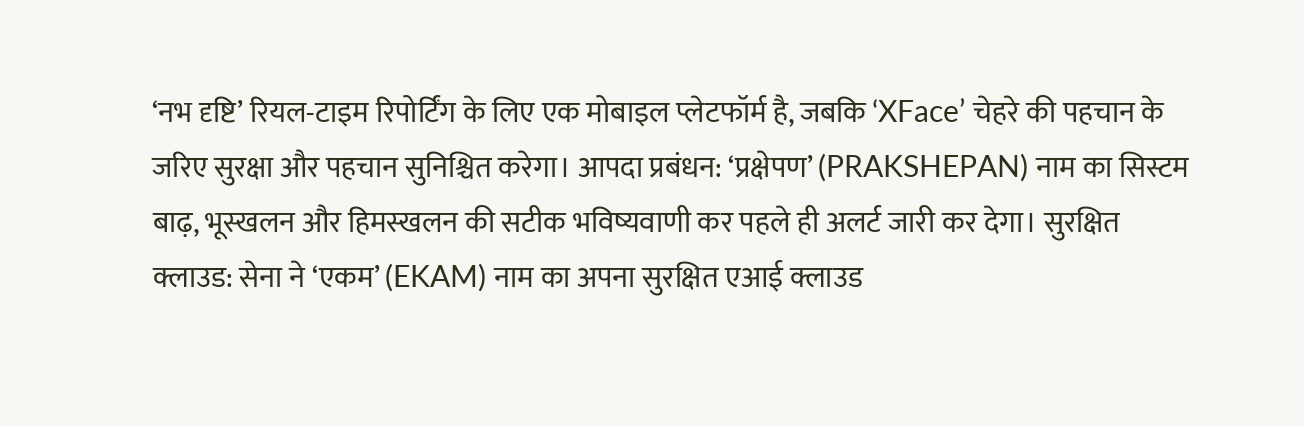‘नभ दृष्टि’ रियल-टाइम रिपोर्टिंग के लिए एक मोबाइल प्लेटफॉर्म है, जबकि ‘XFace’ चेहरे की पहचान के जरिए सुरक्षा और पहचान सुनिश्चित करेगा। आपदा प्रबंधन: ‘प्रक्षेपण’ (PRAKSHEPAN) नाम का सिस्टम बाढ़, भूस्खलन और हिमस्खलन की सटीक भविष्यवाणी कर पहले ही अलर्ट जारी कर देगा। सुरक्षित क्लाउड: सेना ने ‘एकम’ (EKAM) नाम का अपना सुरक्षित एआई क्लाउड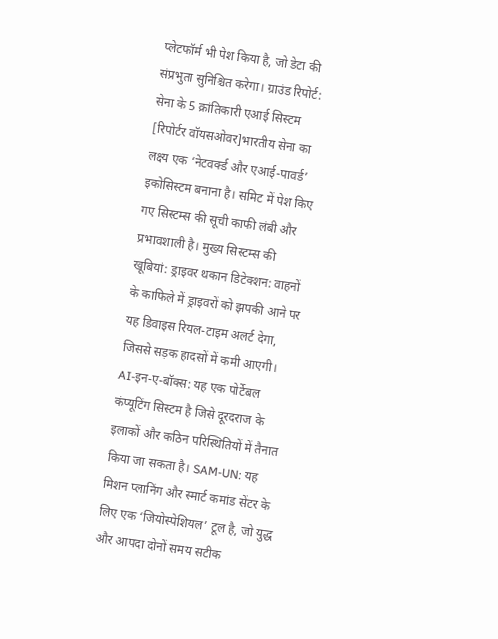प्लेटफॉर्म भी पेश किया है, जो डेटा की संप्रभुता सुनिश्चित करेगा। ग्राउंड रिपोर्ट: सेना के 5 क्रांतिकारी एआई सिस्टम [रिपोर्टर वॉयसओवर]भारतीय सेना का लक्ष्य एक ‘नेटवर्क्ड और एआई-पावर्ड’ इकोसिस्टम बनाना है। समिट में पेश किए गए सिस्टम्स की सूची काफी लंबी और प्रभावशाली है। मुख्य सिस्टम्स की खूबियां: ड्राइवर थकान डिटेक्शन: वाहनों के काफिले में ड्राइवरों को झपकी आने पर यह डिवाइस रियल-टाइम अलर्ट देगा, जिससे सड़क हादसों में कमी आएगी। AI-इन-ए-बॉक्स: यह एक पोर्टेबल कंप्यूटिंग सिस्टम है जिसे दूरदराज के इलाकों और कठिन परिस्थितियों में तैनात किया जा सकता है। SAM-UN: यह मिशन प्लानिंग और स्मार्ट कमांड सेंटर के लिए एक ‘जियोस्पेशियल’ टूल है, जो युद्ध और आपदा दोनों समय सटीक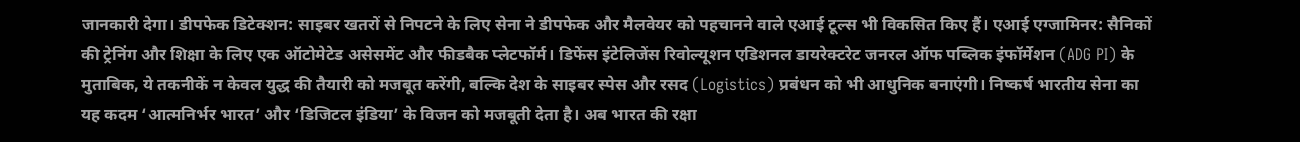जानकारी देगा। डीपफेक डिटेक्शन: साइबर खतरों से निपटने के लिए सेना ने डीपफेक और मैलवेयर को पहचानने वाले एआई टूल्स भी विकसित किए हैं। एआई एग्जामिनर: सैनिकों की ट्रेनिंग और शिक्षा के लिए एक ऑटोमेटेड असेसमेंट और फीडबैक प्लेटफॉर्म। डिफेंस इंटेलिजेंस रिवोल्यूशन एडिशनल डायरेक्टरेट जनरल ऑफ पब्लिक इंफॉर्मेशन (ADG PI) के मुताबिक, ये तकनीकें न केवल युद्ध की तैयारी को मजबूत करेंगी, बल्कि देश के साइबर स्पेस और रसद (Logistics) प्रबंधन को भी आधुनिक बनाएंगी। निष्कर्ष भारतीय सेना का यह कदम ‘आत्मनिर्भर भारत’ और ‘डिजिटल इंडिया’ के विजन को मजबूती देता है। अब भारत की रक्षा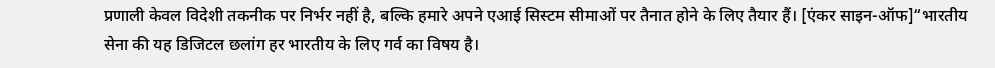प्रणाली केवल विदेशी तकनीक पर निर्भर नहीं है, बल्कि हमारे अपने एआई सिस्टम सीमाओं पर तैनात होने के लिए तैयार हैं। [एंकर साइन-ऑफ]“भारतीय सेना की यह डिजिटल छलांग हर भारतीय के लिए गर्व का विषय है।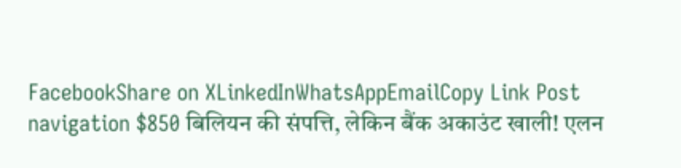FacebookShare on XLinkedInWhatsAppEmailCopy Link Post navigation $850 बिलियन की संपत्ति, लेकिन बैंक अकाउंट खाली! एलन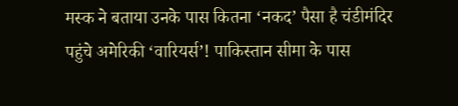मस्क ने बताया उनके पास कितना ‘नकद’ पैसा है चंडीमंदिर पहुंचे अमेरिकी ‘वारियर्स’! पाकिस्तान सीमा के पास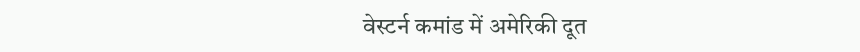वेस्टर्न कमांड में अमेरिकी दूत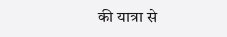की यात्रा से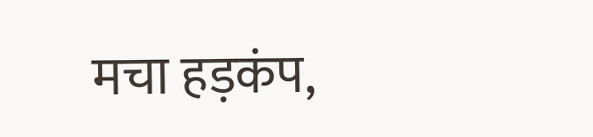मचा हड़कंप,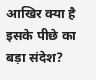आखिर क्या है इसके पीछे का बड़ा संदेश?